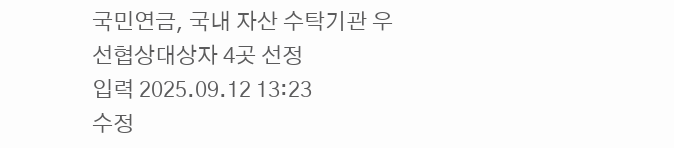국민연금, 국내 자산 수탁기관 우선협상대상자 4곳 선정
입력 2025.09.12 13:23
수정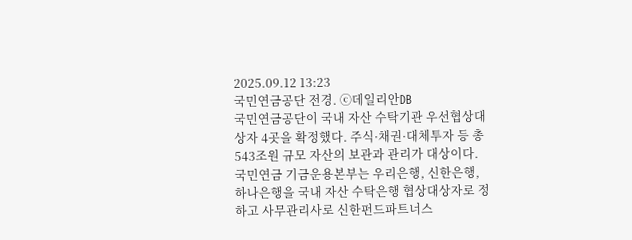2025.09.12 13:23
국민연금공단 전경. ⓒ데일리안DB
국민연금공단이 국내 자산 수탁기관 우선협상대상자 4곳을 확정했다. 주식·채권·대체투자 등 총 543조원 규모 자산의 보관과 관리가 대상이다.
국민연금 기금운용본부는 우리은행, 신한은행, 하나은행을 국내 자산 수탁은행 협상대상자로 정하고 사무관리사로 신한펀드파트너스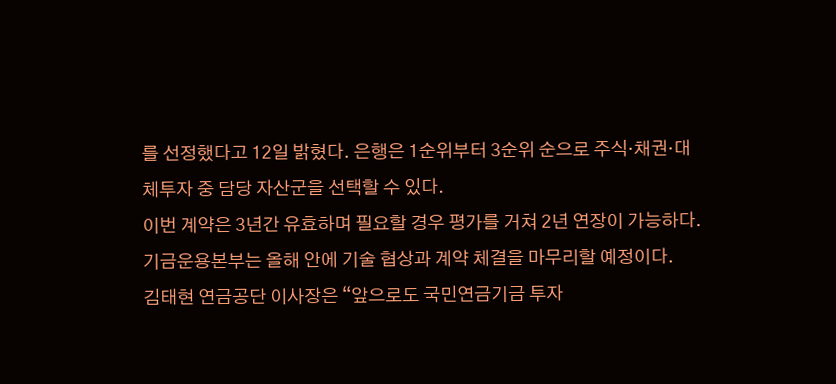를 선정했다고 12일 밝혔다. 은행은 1순위부터 3순위 순으로 주식·채권·대체투자 중 담당 자산군을 선택할 수 있다.
이번 계약은 3년간 유효하며 필요할 경우 평가를 거쳐 2년 연장이 가능하다. 기금운용본부는 올해 안에 기술 협상과 계약 체결을 마무리할 예정이다.
김태현 연금공단 이사장은 “앞으로도 국민연금기금 투자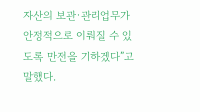자산의 보관·관리업무가 안정적으로 이뤄질 수 있도록 만전을 기하겠다”고 말했다.